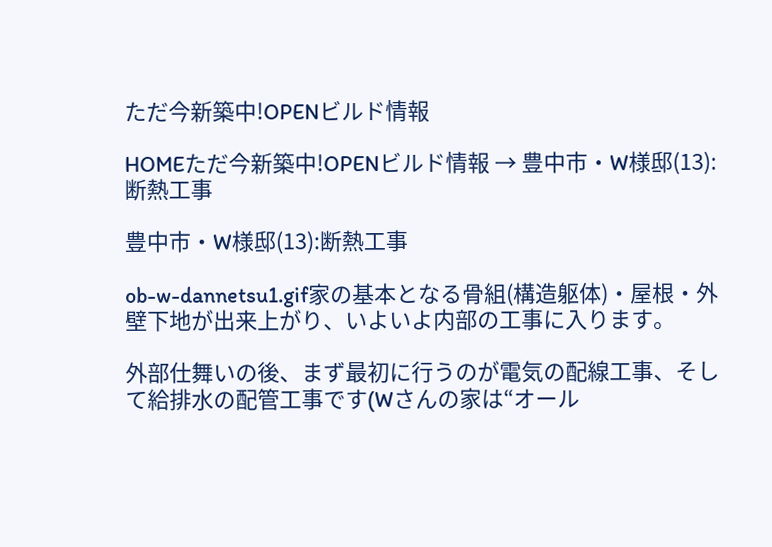ただ今新築中!OPENビルド情報

HOMEただ今新築中!OPENビルド情報 → 豊中市・W様邸(13):断熱工事

豊中市・W様邸(13):断熱工事

ob-w-dannetsu1.gif家の基本となる骨組(構造躯体)・屋根・外壁下地が出来上がり、いよいよ内部の工事に入ります。

外部仕舞いの後、まず最初に行うのが電気の配線工事、そして給排水の配管工事です(Wさんの家は“オール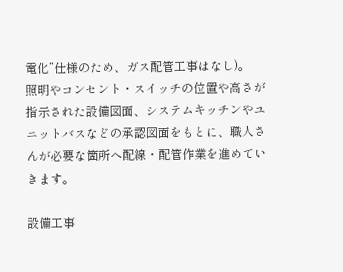電化”仕様のため、ガス配管工事はなし)。
照明やコンセント・スイッチの位置や高さが指示された設備図面、システムキッチンやユニットバスなどの承認図面をもとに、職人さんが必要な箇所へ配線・配管作業を進めていきます。

設備工事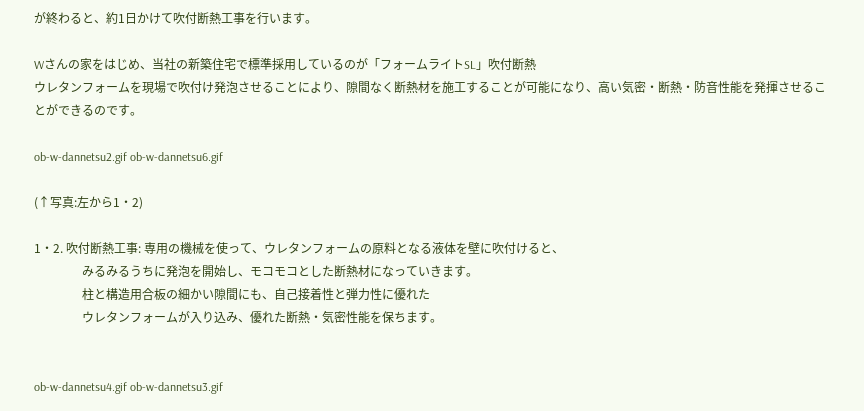が終わると、約1日かけて吹付断熱工事を行います。

Wさんの家をはじめ、当社の新築住宅で標準採用しているのが「フォームライトSL」吹付断熱
ウレタンフォームを現場で吹付け発泡させることにより、隙間なく断熱材を施工することが可能になり、高い気密・断熱・防音性能を発揮させることができるのです。

ob-w-dannetsu2.gif ob-w-dannetsu6.gif

(↑写真:左から1・2)

1・2. 吹付断熱工事: 専用の機械を使って、ウレタンフォームの原料となる液体を壁に吹付けると、
                みるみるうちに発泡を開始し、モコモコとした断熱材になっていきます。
                柱と構造用合板の細かい隙間にも、自己接着性と弾力性に優れた
                ウレタンフォームが入り込み、優れた断熱・気密性能を保ちます。


ob-w-dannetsu4.gif ob-w-dannetsu3.gif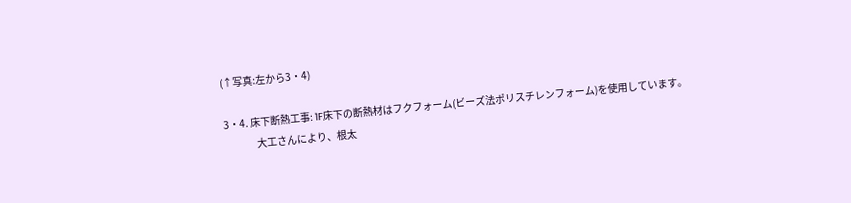(↑写真:左から3・4)

3・4. 床下断熱工事: 1F床下の断熱材はフクフォーム(ビーズ法ポリスチレンフォーム)を使用しています。
                大工さんにより、根太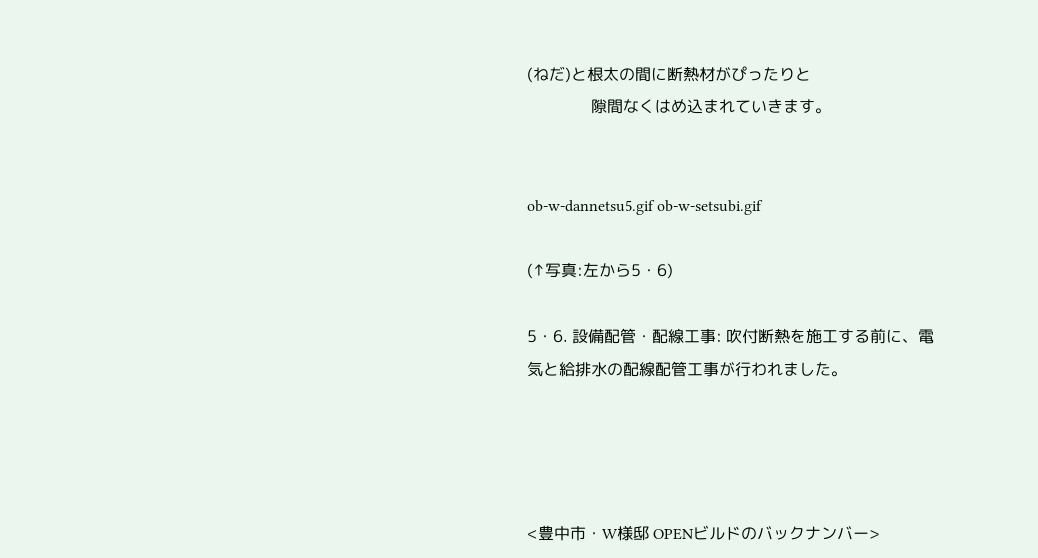(ねだ)と根太の間に断熱材がぴったりと
                隙間なくはめ込まれていきます。


ob-w-dannetsu5.gif ob-w-setsubi.gif

(↑写真:左から5・6)

5・6. 設備配管・配線工事: 吹付断熱を施工する前に、電気と給排水の配線配管工事が行われました。




<豊中市・W様邸 OPENビルドのバックナンバー>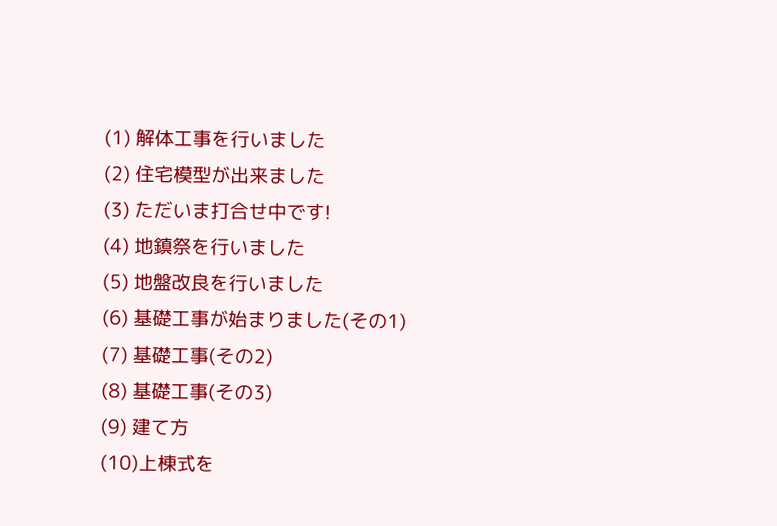(1) 解体工事を行いました
(2) 住宅模型が出来ました
(3) ただいま打合せ中です!
(4) 地鎮祭を行いました
(5) 地盤改良を行いました
(6) 基礎工事が始まりました(その1)
(7) 基礎工事(その2)
(8) 基礎工事(その3)
(9) 建て方
(10)上棟式を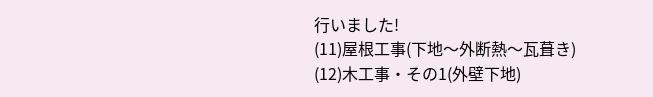行いました!
(11)屋根工事(下地〜外断熱〜瓦葺き)
(12)木工事・その1(外壁下地)